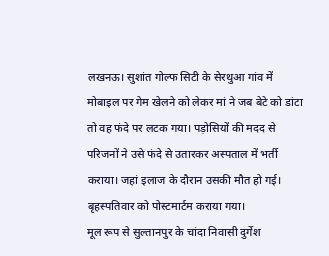लखनऊ। सुशांत गोल्फ सिटी के सेरथुआ गांव में मोबाइल पर गेम खेलने को लेकर मां ने जब बेटे को डांटा तो वह फंदे पर लटक गया। पड़ोसियों की मदद से परिजनों ने उसे फंदे से उतारकर अस्पताल में भर्ती कराया। जहां इलाज के दौरान उसकी मौत हो गई। बृहस्पतिवार को पोस्टमार्टम कराया गया।
मूल रूप से सुल्तानपुर के चांदा निवासी दुर्गेश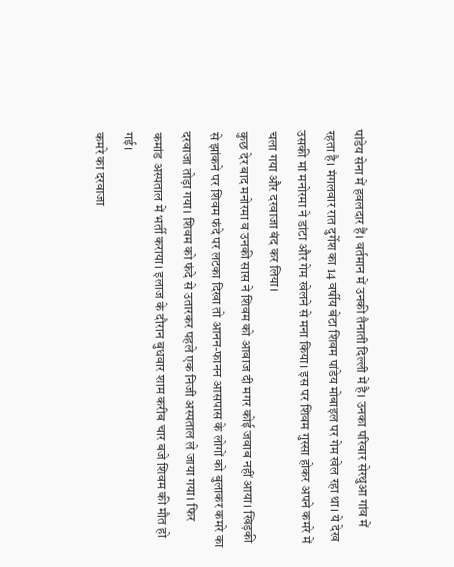पांडेय सेना में हवलदार हैं। वर्तमान में उनकी तैनाती दिल्ली में है। उनका परिवार सेरथुआ गांव में रहता है। मंगलवार रात दुर्गेश का 14 वर्षीय बेटा शिवम पांडेय मोबाइल पर गेम खेल रहा था। ये देख उसकी मां मनोरमा ने डांटा और गेम खेलने से मना किया। इस पर शिवम गुस्सा होकर अपने कमरे में चला गया और दरवाजा बंद कर लिया।
कुछ देर बाद मनोरमा व उनकी सास ने शिवम को आवाज दी मगर कोई जवाब नहीं आया। खिड़की से झांकने पर शिवम फंदे पर लटका दिखा तो आनन-फानन आसपास के लोगों को बुलाकर कमरे का दरवाजा तोड़ा गया। शिवम को फंदे से उतारकर पहले एक निजी अस्पताल ले जाया गया। फिर कमांड अस्पताल में भर्ती कराया। इलाज के दौरान बुधवार शाम करीब चार बजे शिवम की मौत हो गई।
कमरे का दरवाजा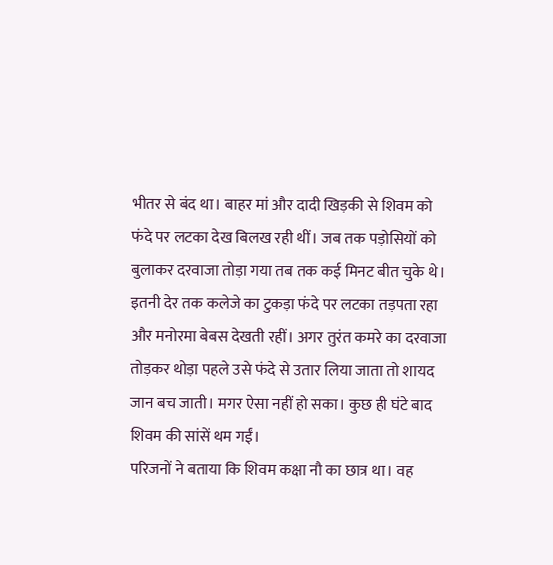भीतर से बंद था। बाहर मां और दादी खिड़की से शिवम को फंदे पर लटका देख बिलख रही थीं। जब तक पड़ोसियों को बुलाकर दरवाजा तोड़ा गया तब तक कई मिनट बीत चुके थे। इतनी देर तक कलेजे का टुकड़ा फंदे पर लटका तड़पता रहा और मनोरमा बेबस देखती रहीं। अगर तुरंत कमरे का दरवाजा तोड़कर थोड़ा पहले उसे फंदे से उतार लिया जाता तो शायद जान बच जाती। मगर ऐसा नहीं हो सका। कुछ ही घंटे बाद शिवम की सांसें थम गईं।
परिजनों ने बताया कि शिवम कक्षा नौ का छात्र था। वह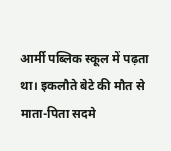आर्मी पब्लिक स्कूल में पढ़ता था। इकलौते बेटे की मौत से माता-पिता सदमे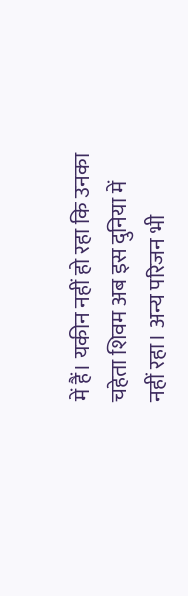में हैं। यकीन नहीं हो रहा कि उनका चहेता शिवम अब इस दुनिया में नहीं रहा। अन्य परिजन भी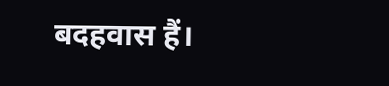बदहवास हैं।